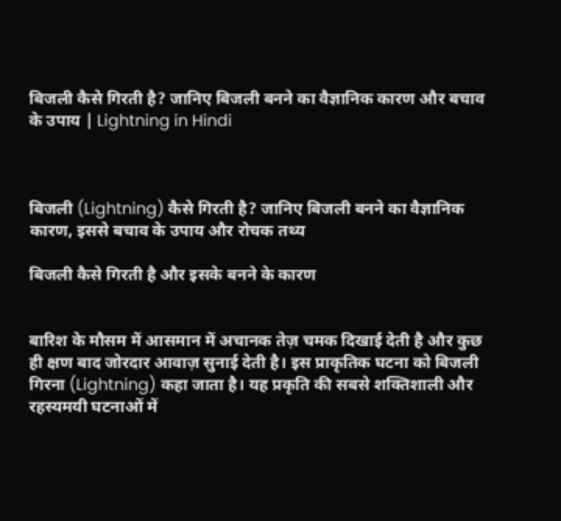बिजली कैसे गिरती है? जानिए बिजली बनने का वैज्ञानिक कारण और बचाव के उपाय | Lightning in Hindi



बिजली (Lightning) कैसे गिरती है? जानिए बिजली बनने का वैज्ञानिक कारण, इससे बचाव के उपाय और रोचक तथ्य

बिजली कैसे गिरती है और इसके बनने के कारण


बारिश के मौसम में आसमान में अचानक तेज़ चमक दिखाई देती है और कुछ ही क्षण बाद जोरदार आवाज़ सुनाई देती है। इस प्राकृतिक घटना को बिजली गिरना (Lightning) कहा जाता है। यह प्रकृति की सबसे शक्तिशाली और रहस्यमयी घटनाओं में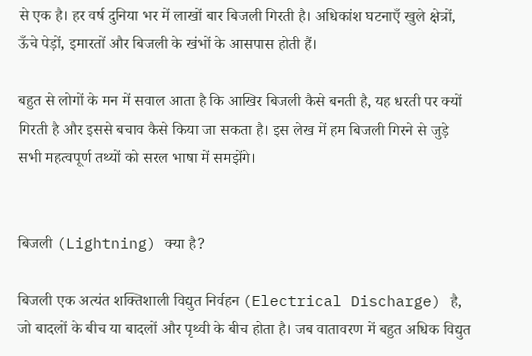से एक है। हर वर्ष दुनिया भर में लाखों बार बिजली गिरती है। अधिकांश घटनाएँ खुले क्षेत्रों, ऊँचे पेड़ों, इमारतों और बिजली के खंभों के आसपास होती हैं।

बहुत से लोगों के मन में सवाल आता है कि आखिर बिजली कैसे बनती है, यह धरती पर क्यों गिरती है और इससे बचाव कैसे किया जा सकता है। इस लेख में हम बिजली गिरने से जुड़े सभी महत्वपूर्ण तथ्यों को सरल भाषा में समझेंगे।


बिजली (Lightning) क्या है?

बिजली एक अत्यंत शक्तिशाली विद्युत निर्वहन (Electrical Discharge) है, जो बादलों के बीच या बादलों और पृथ्वी के बीच होता है। जब वातावरण में बहुत अधिक विद्युत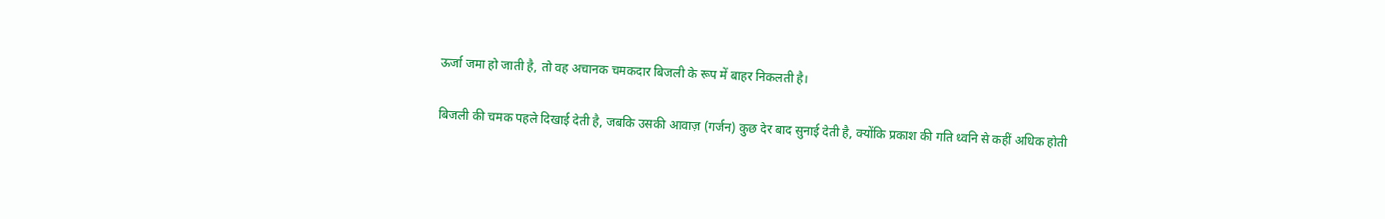ऊर्जा जमा हो जाती है, तो वह अचानक चमकदार बिजली के रूप में बाहर निकलती है।

बिजली की चमक पहले दिखाई देती है, जबकि उसकी आवाज़ (गर्जन) कुछ देर बाद सुनाई देती है, क्योंकि प्रकाश की गति ध्वनि से कहीं अधिक होती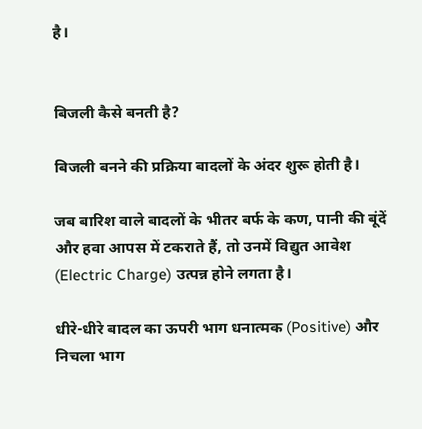है।


बिजली कैसे बनती है?

बिजली बनने की प्रक्रिया बादलों के अंदर शुरू होती है।

जब बारिश वाले बादलों के भीतर बर्फ के कण, पानी की बूंदें और हवा आपस में टकराते हैं, तो उनमें विद्युत आवेश (Electric Charge) उत्पन्न होने लगता है।

धीरे-धीरे बादल का ऊपरी भाग धनात्मक (Positive) और निचला भाग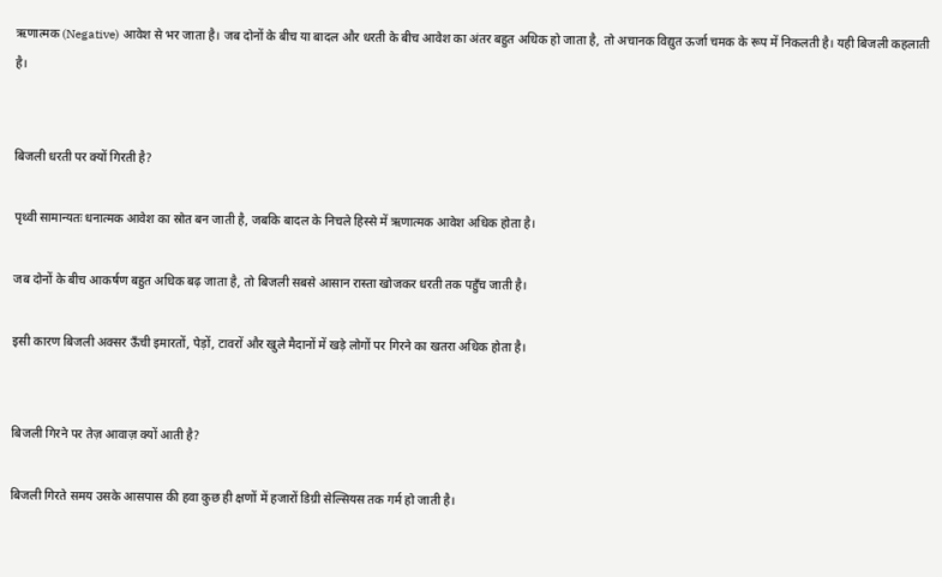ऋणात्मक (Negative) आवेश से भर जाता है। जब दोनों के बीच या बादल और धरती के बीच आवेश का अंतर बहुत अधिक हो जाता है, तो अचानक विद्युत ऊर्जा चमक के रूप में निकलती है। यही बिजली कहलाती है।


बिजली धरती पर क्यों गिरती है?

पृथ्वी सामान्यतः धनात्मक आवेश का स्रोत बन जाती है, जबकि बादल के निचले हिस्से में ऋणात्मक आवेश अधिक होता है।

जब दोनों के बीच आकर्षण बहुत अधिक बढ़ जाता है, तो बिजली सबसे आसान रास्ता खोजकर धरती तक पहुँच जाती है।

इसी कारण बिजली अक्सर ऊँची इमारतों, पेड़ों, टावरों और खुले मैदानों में खड़े लोगों पर गिरने का खतरा अधिक होता है।


बिजली गिरने पर तेज़ आवाज़ क्यों आती है?

बिजली गिरते समय उसके आसपास की हवा कुछ ही क्षणों में हजारों डिग्री सेल्सियस तक गर्म हो जाती है।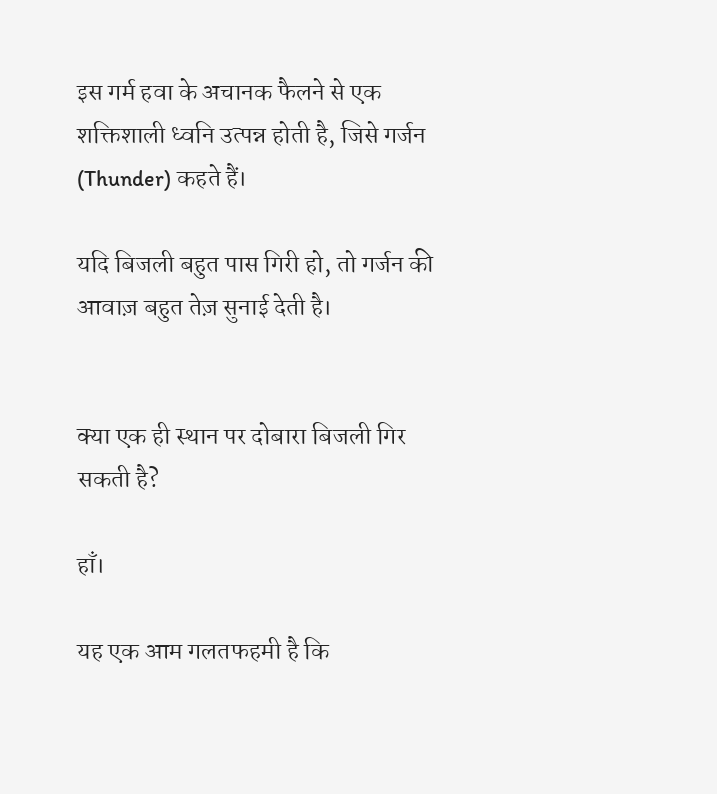इस गर्म हवा के अचानक फैलने से एक शक्तिशाली ध्वनि उत्पन्न होती है, जिसे गर्जन (Thunder) कहते हैं।

यदि बिजली बहुत पास गिरी हो, तो गर्जन की आवाज़ बहुत तेज़ सुनाई देती है।


क्या एक ही स्थान पर दोबारा बिजली गिर सकती है?

हाँ।

यह एक आम गलतफहमी है कि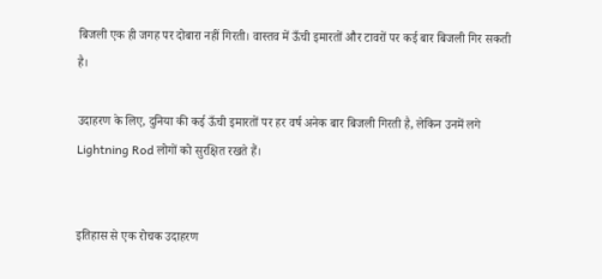बिजली एक ही जगह पर दोबारा नहीं गिरती। वास्तव में ऊँची इमारतों और टावरों पर कई बार बिजली गिर सकती है।

उदाहरण के लिए, दुनिया की कई ऊँची इमारतों पर हर वर्ष अनेक बार बिजली गिरती है, लेकिन उनमें लगे Lightning Rod लोगों को सुरक्षित रखते हैं।


इतिहास से एक रोचक उदाहरण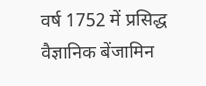वर्ष 1752 में प्रसिद्ध वैज्ञानिक बेंजामिन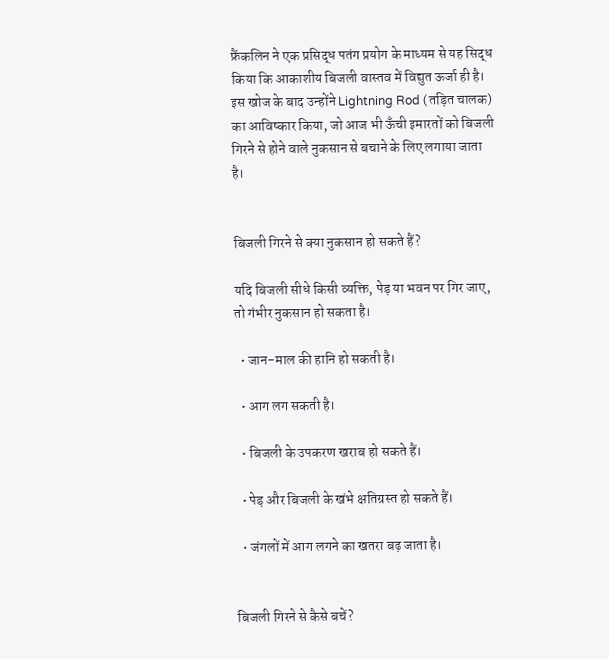फ्रैंकलिन ने एक प्रसिद्ध पतंग प्रयोग के माध्यम से यह सिद्ध किया कि आकाशीय बिजली वास्तव में विद्युत ऊर्जा ही है। इस खोज के बाद उन्होंने Lightning Rod (तड़ित चालक) का आविष्कार किया, जो आज भी ऊँची इमारतों को बिजली गिरने से होने वाले नुकसान से बचाने के लिए लगाया जाता है।


बिजली गिरने से क्या नुकसान हो सकते हैं?

यदि बिजली सीधे किसी व्यक्ति, पेड़ या भवन पर गिर जाए, तो गंभीर नुकसान हो सकता है।

  • जान-माल की हानि हो सकती है।

  • आग लग सकती है।

  • बिजली के उपकरण खराब हो सकते हैं।

  • पेड़ और बिजली के खंभे क्षतिग्रस्त हो सकते हैं।

  • जंगलों में आग लगने का खतरा बढ़ जाता है।


बिजली गिरने से कैसे बचें?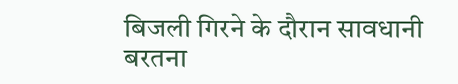बिजली गिरने के दौरान सावधानी बरतना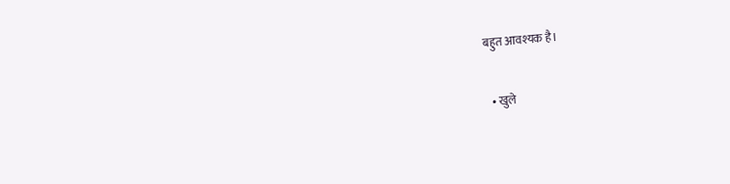बहुत आवश्यक है।

  • खुले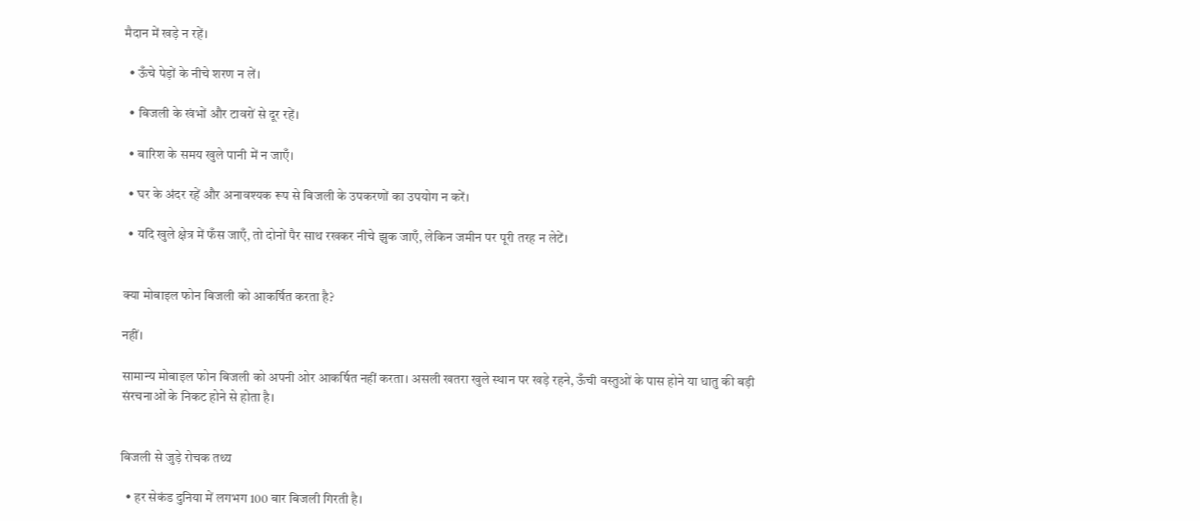मैदान में खड़े न रहें।

  • ऊँचे पेड़ों के नीचे शरण न लें।

  • बिजली के खंभों और टावरों से दूर रहें।

  • बारिश के समय खुले पानी में न जाएँ।

  • घर के अंदर रहें और अनावश्यक रूप से बिजली के उपकरणों का उपयोग न करें।

  • यदि खुले क्षेत्र में फँस जाएँ, तो दोनों पैर साथ रखकर नीचे झुक जाएँ, लेकिन जमीन पर पूरी तरह न लेटें।


क्या मोबाइल फोन बिजली को आकर्षित करता है?

नहीं।

सामान्य मोबाइल फोन बिजली को अपनी ओर आकर्षित नहीं करता। असली खतरा खुले स्थान पर खड़े रहने, ऊँची वस्तुओं के पास होने या धातु की बड़ी संरचनाओं के निकट होने से होता है।


बिजली से जुड़े रोचक तथ्य

  • हर सेकंड दुनिया में लगभग 100 बार बिजली गिरती है।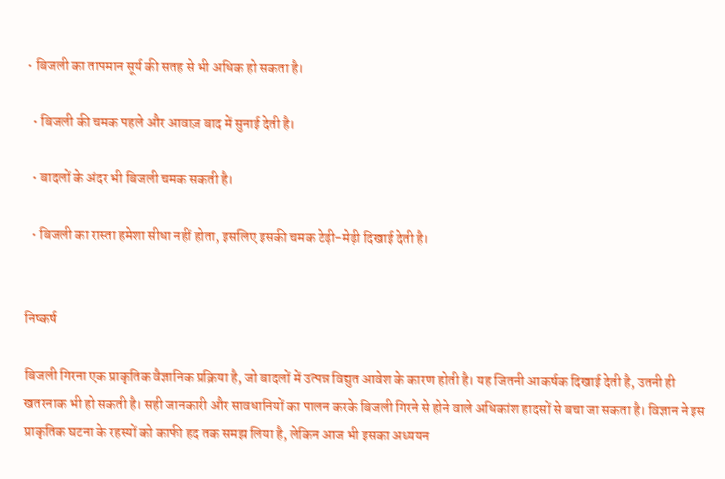• बिजली का तापमान सूर्य की सतह से भी अधिक हो सकता है।

  • बिजली की चमक पहले और आवाज़ बाद में सुनाई देती है।

  • बादलों के अंदर भी बिजली चमक सकती है।

  • बिजली का रास्ता हमेशा सीधा नहीं होता, इसलिए इसकी चमक टेढ़ी-मेढ़ी दिखाई देती है।


निष्कर्ष

बिजली गिरना एक प्राकृतिक वैज्ञानिक प्रक्रिया है, जो बादलों में उत्पन्न विद्युत आवेश के कारण होती है। यह जितनी आकर्षक दिखाई देती है, उतनी ही खतरनाक भी हो सकती है। सही जानकारी और सावधानियों का पालन करके बिजली गिरने से होने वाले अधिकांश हादसों से बचा जा सकता है। विज्ञान ने इस प्राकृतिक घटना के रहस्यों को काफी हद तक समझ लिया है, लेकिन आज भी इसका अध्ययन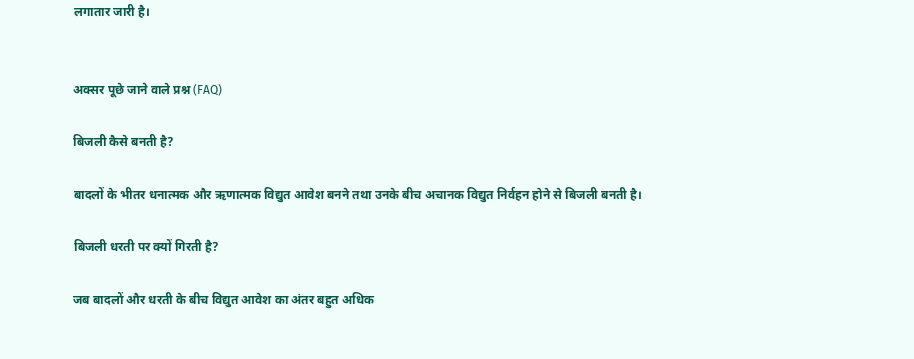लगातार जारी है।


अक्सर पूछे जाने वाले प्रश्न (FAQ)

बिजली कैसे बनती है?

बादलों के भीतर धनात्मक और ऋणात्मक विद्युत आवेश बनने तथा उनके बीच अचानक विद्युत निर्वहन होने से बिजली बनती है।

बिजली धरती पर क्यों गिरती है?

जब बादलों और धरती के बीच विद्युत आवेश का अंतर बहुत अधिक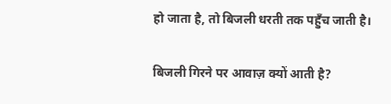हो जाता है, तो बिजली धरती तक पहुँच जाती है।

बिजली गिरने पर आवाज़ क्यों आती है?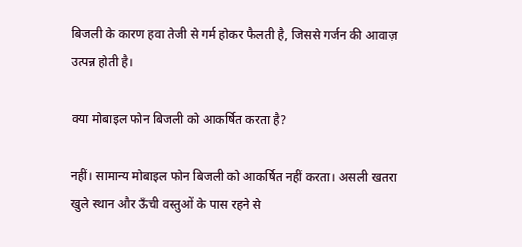बिजली के कारण हवा तेजी से गर्म होकर फैलती है, जिससे गर्जन की आवाज़ उत्पन्न होती है।

क्या मोबाइल फोन बिजली को आकर्षित करता है?

नहीं। सामान्य मोबाइल फोन बिजली को आकर्षित नहीं करता। असली खतरा खुले स्थान और ऊँची वस्तुओं के पास रहने से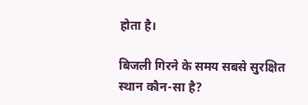होता है।

बिजली गिरने के समय सबसे सुरक्षित स्थान कौन-सा है?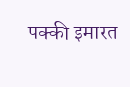पक्की इमारत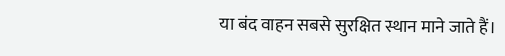या बंद वाहन सबसे सुरक्षित स्थान माने जाते हैं।